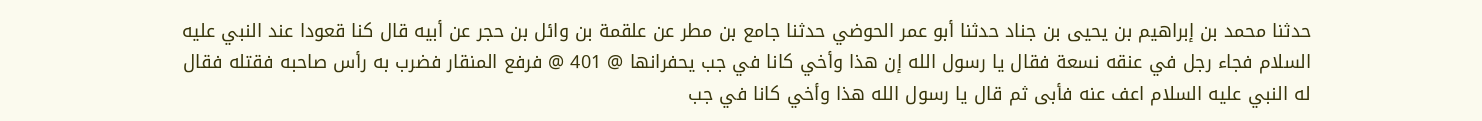حدثنا محمد بن إبراهيم بن يحيى بن جناد حدثنا أبو عمر الحوضي حدثنا جامع بن مطر عن علقمة بن وائل بن حجر عن أبيه قال كنا قعودا عند النبي عليه السلام فجاء رجل في عنقه نسعة فقال يا رسول الله إن هذا وأخي كانا في جب يحفرانها @ 401 @ فرفع المنقار فضرب به رأس صاحبه فقتله فقال له النبي عليه السلام اعف عنه فأبى ثم قال يا رسول الله هذا وأخي كانا في جب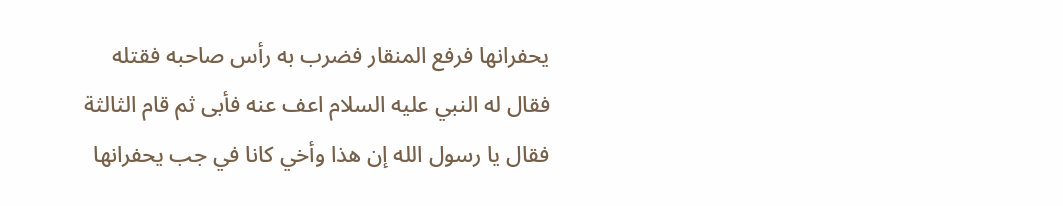يحفرانها فرفع المنقار فضرب به رأس صاحبه فقتله فقال له النبي عليه السلام اعف عنه فأبى ثم قام الثالثة فقال يا رسول الله إن هذا وأخي كانا في جب يحفرانها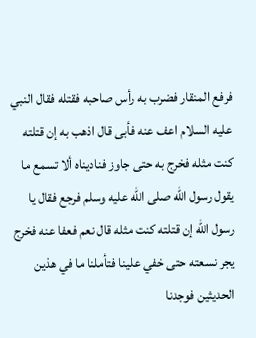فرفع المنقار فضرب به رأس صاحبه فقتله فقال النبي عليه السلام اعف عنه فأبى قال اذهب به إن قتلته كنت مثله فخرج به حتى جاوز فناديناه ألا تسمع ما يقول رسول الله صلى الله عليه وسلم فرجع فقال يا رسول الله إن قتلته كنت مثله قال نعم فعفا عنه فخرج يجر نسعته حتى خفي علينا فتأملنا ما في هذين الحديثين فوجدنا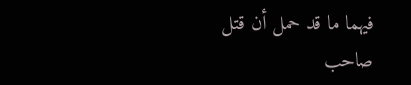فيهما ما قد حمل أن قتل صاحب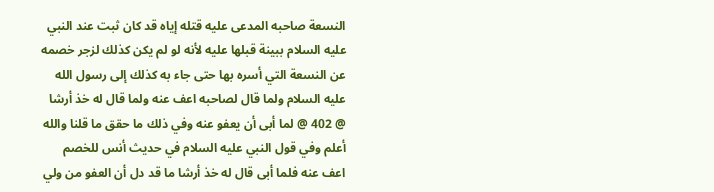النسعة صاحبه المدعى عليه قتله إياه قد كان ثبت عند النبي عليه السلام ببينة قبلها عليه لأنه لو لم يكن كذلك لزجر خصمه عن النسعة التي أسره بها حتى جاء به كذلك إلى رسول الله عليه السلام ولما قال لصاحبه اعف عنه ولما قال له خذ أرشا @ 402 @ لما أبى أن يعفو عنه وفي ذلك ما حقق ما قلنا والله أعلم وفي قول النبي عليه السلام في حديث أنس للخصم اعف عنه فلما أبى قال له خذ أرشا ما قد دل أن العفو من ولي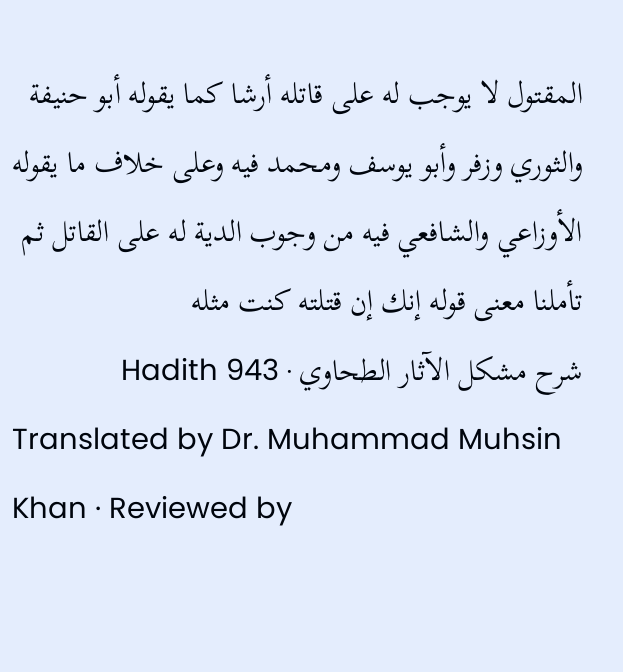المقتول لا يوجب له على قاتله أرشا كما يقوله أبو حنيفة والثوري وزفر وأبو يوسف ومحمد فيه وعلى خلاف ما يقوله الأوزاعي والشافعي فيه من وجوب الدية له على القاتل ثم تأملنا معنى قوله إنك إن قتلته كنت مثله
شرح مشكل الآثار الطحاوي · Hadith 943
Translated by Dr. Muhammad Muhsin Khan · Reviewed by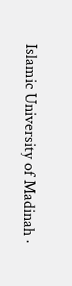Islamic University of Madinah ·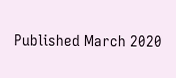Published March 2020